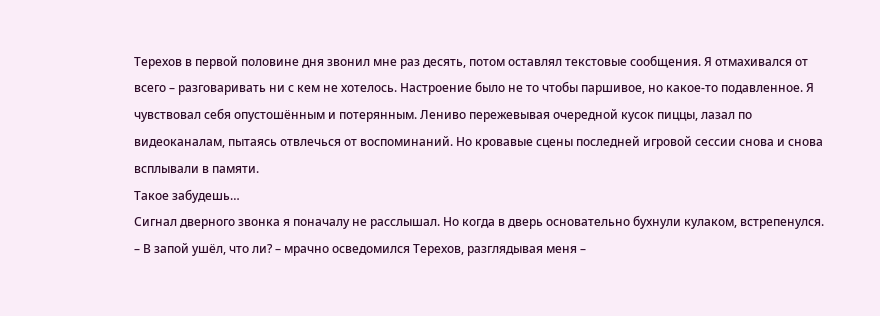Терехов в первой половине дня звонил мне раз десять, потом оставлял текстовые сообщения. Я отмахивался от всего – разговаривать ни с кем не хотелось. Настроение было не то чтобы паршивое, но какое-то подавленное. Я чувствовал себя опустошённым и потерянным. Лениво пережевывая очередной кусок пиццы, лазал по видеоканалам, пытаясь отвлечься от воспоминаний. Но кровавые сцены последней игровой сессии снова и снова всплывали в памяти.
Такое забудешь…
Сигнал дверного звонка я поначалу не расслышал. Но когда в дверь основательно бухнули кулаком, встрепенулся.
– В запой ушёл, что ли? – мрачно осведомился Терехов, разглядывая меня –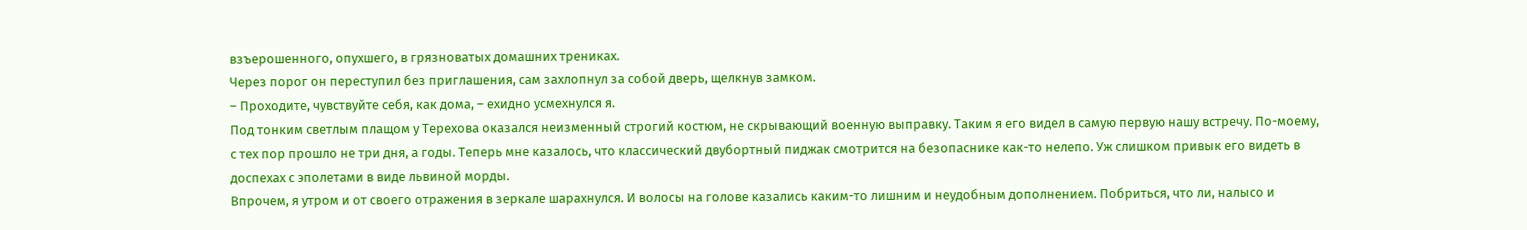взъерошенного, опухшего, в грязноватых домашних трениках.
Через порог он переступил без приглашения, сам захлопнул за собой дверь, щелкнув замком.
– Проходите, чувствуйте себя, как дома, – ехидно усмехнулся я.
Под тонким светлым плащом у Терехова оказался неизменный строгий костюм, не скрывающий военную выправку. Таким я его видел в самую первую нашу встречу. По-моему, с тех пор прошло не три дня, а годы. Теперь мне казалось, что классический двубортный пиджак смотрится на безопаснике как-то нелепо. Уж слишком привык его видеть в доспехах с эполетами в виде львиной морды.
Впрочем, я утром и от своего отражения в зеркале шарахнулся. И волосы на голове казались каким-то лишним и неудобным дополнением. Побриться, что ли, налысо и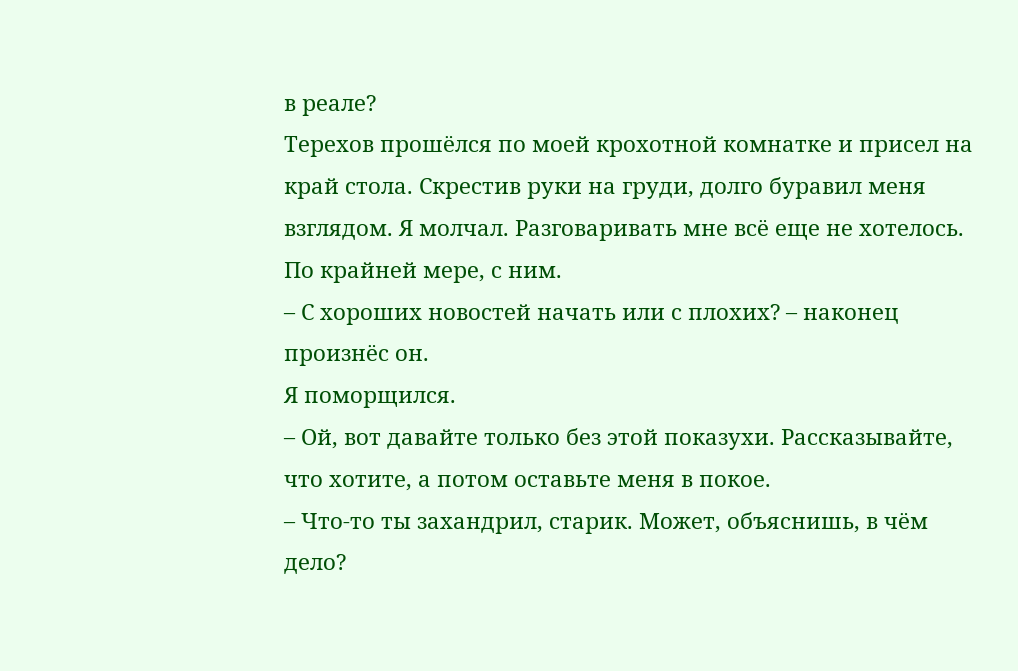в реале?
Терехов прошёлся по моей крохотной комнатке и присел на край стола. Скрестив руки на груди, долго буравил меня взглядом. Я молчал. Разговаривать мне всё еще не хотелось. По крайней мере, с ним.
– С хороших новостей начать или с плохих? – наконец произнёс он.
Я поморщился.
– Ой, вот давайте только без этой показухи. Рассказывайте, что хотите, а потом оставьте меня в покое.
– Что-то ты захандрил, старик. Может, объяснишь, в чём дело?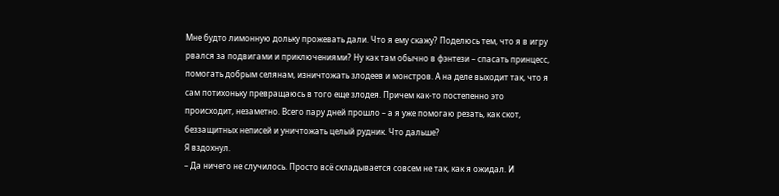Мне будто лимонную дольку прожевать дали. Что я ему скажу? Поделюсь тем, что я в игру рвался за подвигами и приключениями? Ну как там обычно в фэнтези – спасать принцесс, помогать добрым селянам, изничтожать злодеев и монстров. А на деле выходит так, что я сам потихоньку превращаюсь в того еще злодея. Причем как-то постепенно это происходит, незаметно. Всего пару дней прошло – а я уже помогаю резать, как скот, беззащитных неписей и уничтожать целый рудник. Что дальше?
Я вздохнул.
– Да ничего не случилось. Просто всё складывается совсем не так, как я ожидал. И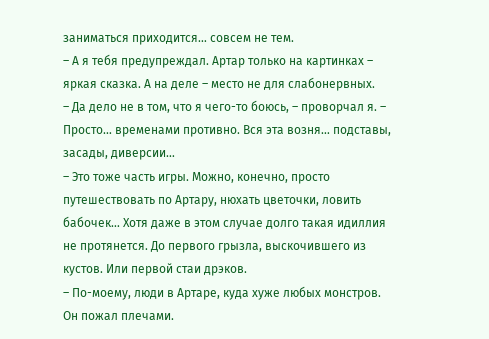заниматься приходится… совсем не тем.
– А я тебя предупреждал. Артар только на картинках – яркая сказка. А на деле – место не для слабонервных.
– Да дело не в том, что я чего-то боюсь, – проворчал я. – Просто… временами противно. Вся эта возня… подставы, засады, диверсии…
– Это тоже часть игры. Можно, конечно, просто путешествовать по Артару, нюхать цветочки, ловить бабочек… Хотя даже в этом случае долго такая идиллия не протянется. До первого грызла, выскочившего из кустов. Или первой стаи дрэков.
– По-моему, люди в Артаре, куда хуже любых монстров.
Он пожал плечами.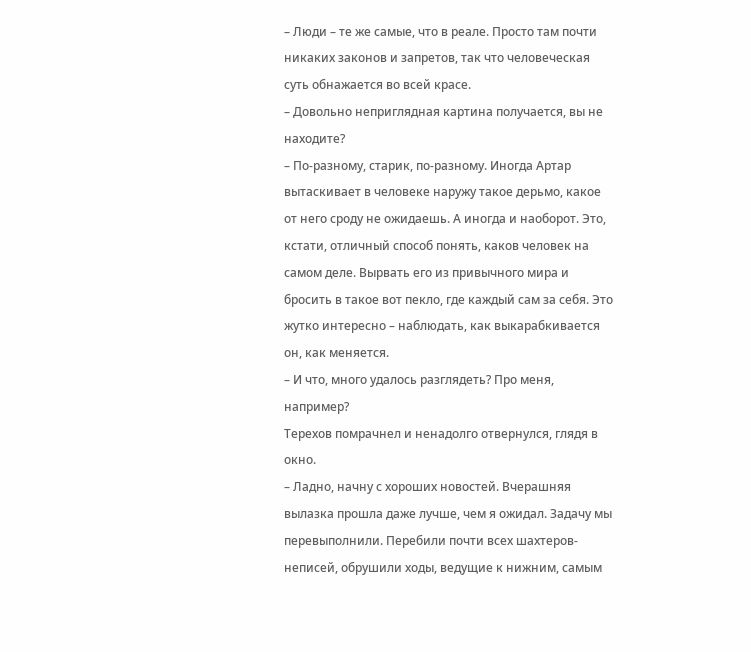– Люди – те же самые, что в реале. Просто там почти никаких законов и запретов, так что человеческая суть обнажается во всей красе.
– Довольно неприглядная картина получается, вы не находите?
– По-разному, старик, по-разному. Иногда Артар вытаскивает в человеке наружу такое дерьмо, какое от него сроду не ожидаешь. А иногда и наоборот. Это, кстати, отличный способ понять, каков человек на самом деле. Вырвать его из привычного мира и бросить в такое вот пекло, где каждый сам за себя. Это жутко интересно – наблюдать, как выкарабкивается он, как меняется.
– И что, много удалось разглядеть? Про меня, например?
Терехов помрачнел и ненадолго отвернулся, глядя в окно.
– Ладно, начну с хороших новостей. Вчерашняя вылазка прошла даже лучше, чем я ожидал. Задачу мы перевыполнили. Перебили почти всех шахтеров-неписей, обрушили ходы, ведущие к нижним, самым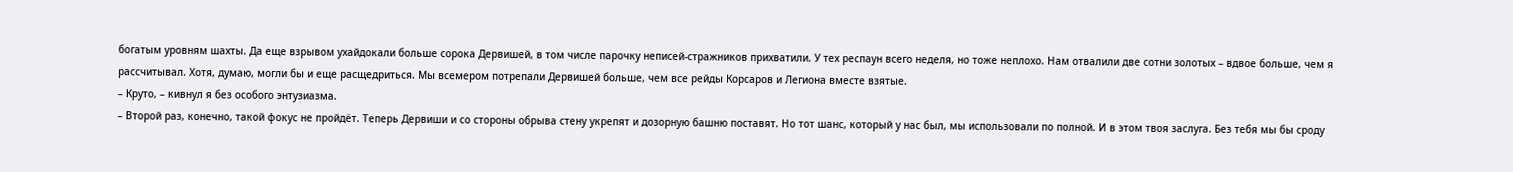богатым уровням шахты. Да еще взрывом ухайдокали больше сорока Дервишей, в том числе парочку неписей-стражников прихватили. У тех респаун всего неделя, но тоже неплохо. Нам отвалили две сотни золотых – вдвое больше, чем я рассчитывал. Хотя, думаю, могли бы и еще расщедриться. Мы всемером потрепали Дервишей больше, чем все рейды Корсаров и Легиона вместе взятые.
– Круто, – кивнул я без особого энтузиазма.
– Второй раз, конечно, такой фокус не пройдёт. Теперь Дервиши и со стороны обрыва стену укрепят и дозорную башню поставят. Но тот шанс, который у нас был, мы использовали по полной. И в этом твоя заслуга. Без тебя мы бы сроду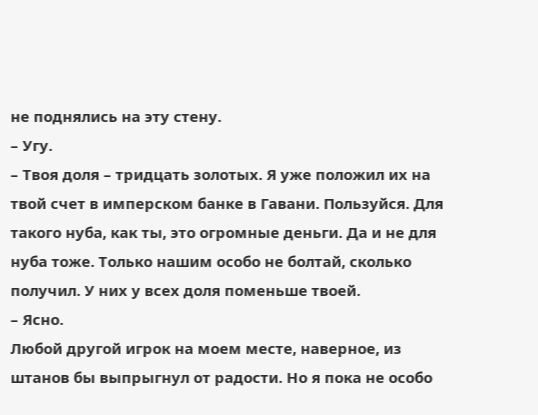не поднялись на эту стену.
– Угу.
– Твоя доля – тридцать золотых. Я уже положил их на твой счет в имперском банке в Гавани. Пользуйся. Для такого нуба, как ты, это огромные деньги. Да и не для нуба тоже. Только нашим особо не болтай, сколько получил. У них у всех доля поменьше твоей.
– Ясно.
Любой другой игрок на моем месте, наверное, из штанов бы выпрыгнул от радости. Но я пока не особо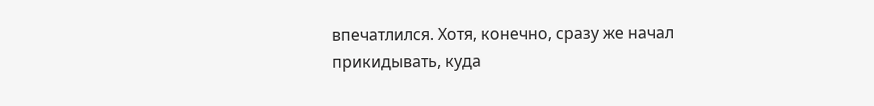впечатлился. Хотя, конечно, сразу же начал прикидывать, куда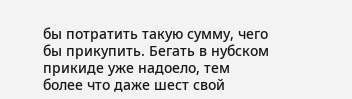бы потратить такую сумму, чего бы прикупить. Бегать в нубском прикиде уже надоело, тем более что даже шест свой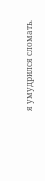я умудрился сломать.